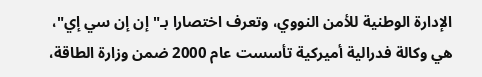الإدارة الوطنية للأمن النووي، وتعرف اختصارا بـ"إن إن سي إي"، هي وكالة فدرالية أميركية تأسست عام 2000 ضمن وزارة الطاقة،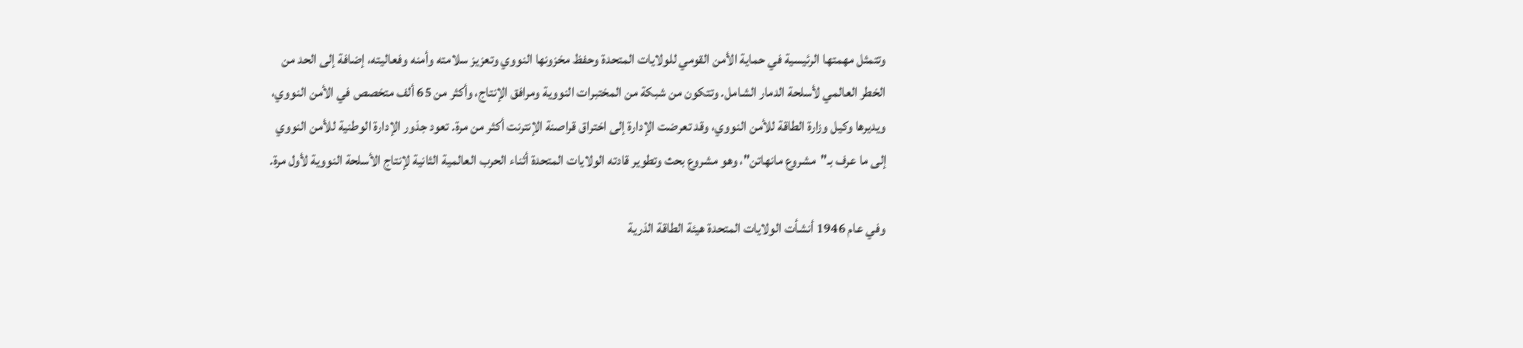وتتمثل مهمتها الرئيسية في حماية الأمن القومي للولايات المتحدة وحفظ مخزونها النووي وتعزيز سلامته وأمنه وفعاليته، إضافة إلى الحد من الخطر العالمي لأسلحة الدمار الشامل. وتتكون من شبكة من المختبرات النووية ومرافق الإنتاج، وأكثر من 65 ألف متخصص في الأمن النووي، ويديرها وكيل وزارة الطاقة للأمن النووي، وقد تعرضت الإدارة إلى اختراق قراصنة الإنترنت أكثر من مرة. تعود جذور الإدارة الوطنية للأمن النووي إلى ما عرف بـ"مشروع مانهاتن"، وهو مشروع بحث وتطوير قادته الولايات المتحدة أثناء الحرب العالمية الثانية لإنتاج الأسلحة النووية لأول مرة.

وفي عام 1946 أنشأت الولايات المتحدة هيئة الطاقة الذرية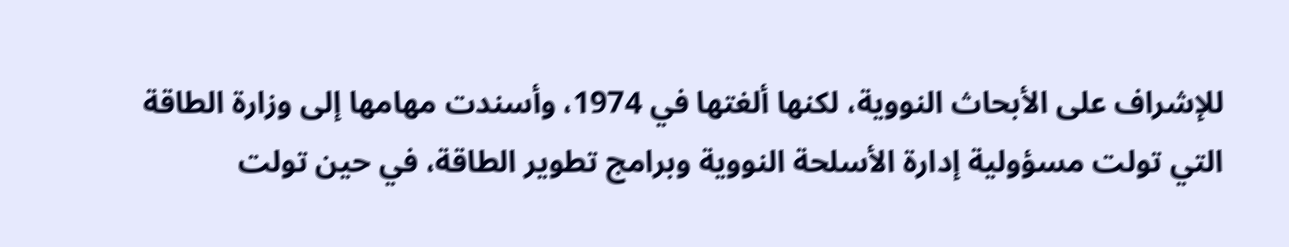للإشراف على الأبحاث النووية، لكنها ألغتها في 1974، وأسندت مهامها إلى وزارة الطاقة التي تولت مسؤولية إدارة الأسلحة النووية وبرامج تطوير الطاقة، في حين تولت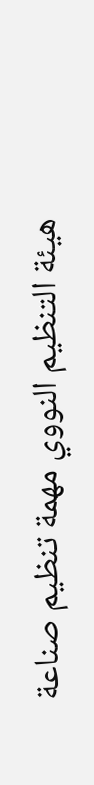هيئة التنظيم النووي مهمة تنظيم صناعة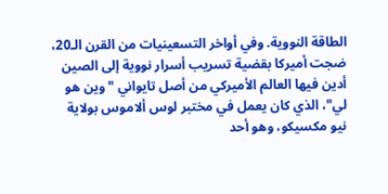الطاقة النووية. وفي أواخر التسعينيات من القرن الـ20، ضجت أميركا بقضية تسريب أسرار نووية إلى الصين أدين فيها العالم الأميركي من أصل تايواني "وين هو لي"، الذي كان يعمل في مختبر لوس ألاموس بولاية نيو مكسيكو، وهو أحد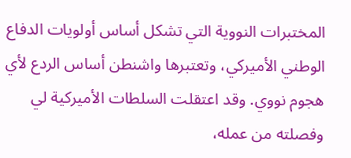المختبرات النووية التي تشكل أساس أولويات الدفاع الوطني الأميركي، وتعتبرها واشنطن أساس الردع لأي هجوم نووي. وقد اعتقلت السلطات الأميركية لي وفصلته من عمله،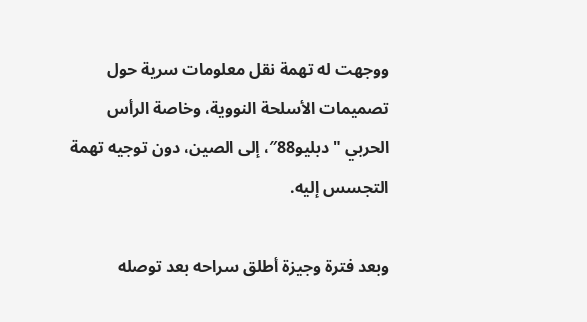ووجهت له تهمة نقل معلومات سرية حول تصميمات الأسلحة النووية، وخاصة الرأس الحربي "دبليو88″، إلى الصين، دون توجيه تهمة التجسس إليه.

وبعد فترة وجيزة أطلق سراحه بعد توصله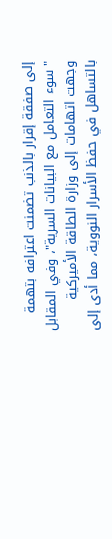إلى صفقة إقرار بالذنب تضمنت اعترافه بتهمة "سوء التعامل مع البيانات السرية"، وفي المقابل وجهت اتهامات إلى وزارة الطاقة الأميركية بالتساهل في حفظ الأسرار النووية، مما أدى إلى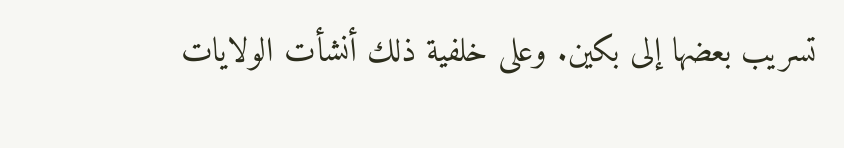تسريب بعضها إلى بكين. وعلى خلفية ذلك أنشأت الولايات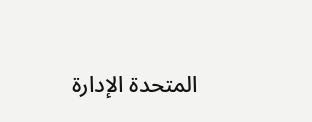المتحدة الإدارة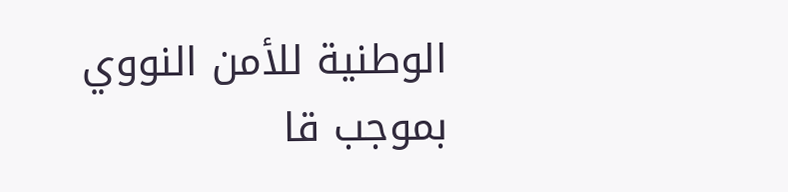الوطنية للأمن النووي بموجب قا